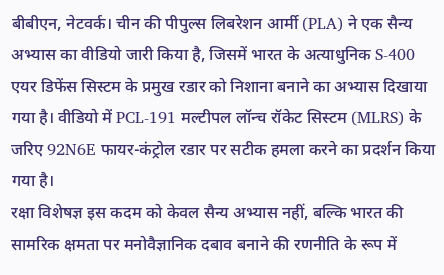बीबीएन, नेटवर्क। चीन की पीपुल्स लिबरेशन आर्मी (PLA) ने एक सैन्य अभ्यास का वीडियो जारी किया है, जिसमें भारत के अत्याधुनिक S-400 एयर डिफेंस सिस्टम के प्रमुख रडार को निशाना बनाने का अभ्यास दिखाया गया है। वीडियो में PCL-191 मल्टीपल लॉन्च रॉकेट सिस्टम (MLRS) के जरिए 92N6E फायर-कंट्रोल रडार पर सटीक हमला करने का प्रदर्शन किया गया है।
रक्षा विशेषज्ञ इस कदम को केवल सैन्य अभ्यास नहीं, बल्कि भारत की सामरिक क्षमता पर मनोवैज्ञानिक दबाव बनाने की रणनीति के रूप में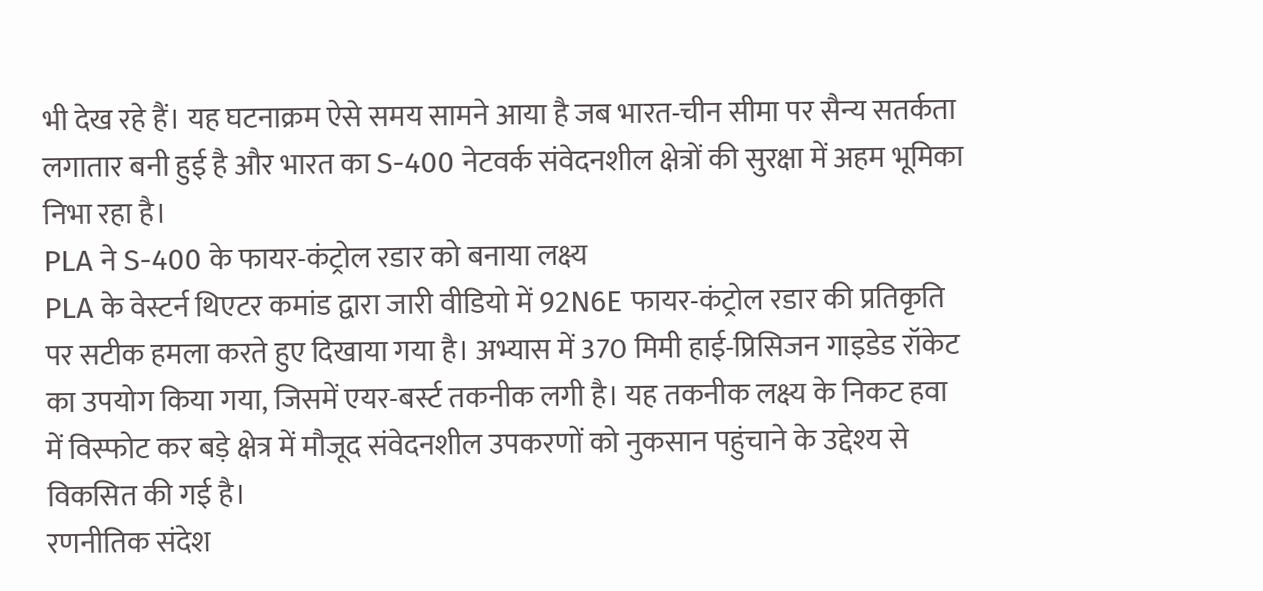भी देख रहे हैं। यह घटनाक्रम ऐसे समय सामने आया है जब भारत-चीन सीमा पर सैन्य सतर्कता लगातार बनी हुई है और भारत का S-400 नेटवर्क संवेदनशील क्षेत्रों की सुरक्षा में अहम भूमिका निभा रहा है।
PLA ने S-400 के फायर-कंट्रोल रडार को बनाया लक्ष्य
PLA के वेस्टर्न थिएटर कमांड द्वारा जारी वीडियो में 92N6E फायर-कंट्रोल रडार की प्रतिकृति पर सटीक हमला करते हुए दिखाया गया है। अभ्यास में 370 मिमी हाई-प्रिसिजन गाइडेड रॉकेट का उपयोग किया गया, जिसमें एयर-बर्स्ट तकनीक लगी है। यह तकनीक लक्ष्य के निकट हवा में विस्फोट कर बड़े क्षेत्र में मौजूद संवेदनशील उपकरणों को नुकसान पहुंचाने के उद्देश्य से विकसित की गई है।
रणनीतिक संदेश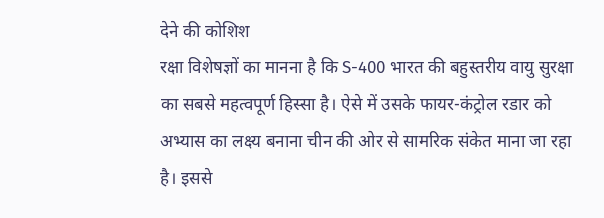देने की कोशिश
रक्षा विशेषज्ञों का मानना है कि S-400 भारत की बहुस्तरीय वायु सुरक्षा का सबसे महत्वपूर्ण हिस्सा है। ऐसे में उसके फायर-कंट्रोल रडार को अभ्यास का लक्ष्य बनाना चीन की ओर से सामरिक संकेत माना जा रहा है। इससे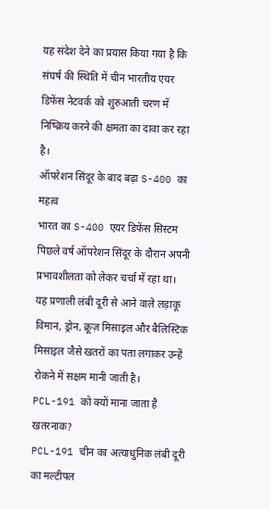यह संदेश देने का प्रयास किया गया है कि संघर्ष की स्थिति में चीन भारतीय एयर डिफेंस नेटवर्क को शुरुआती चरण में निष्क्रिय करने की क्षमता का दावा कर रहा है।
ऑपरेशन सिंदूर के बाद बढ़ा S-400 का महत्व
भारत का S-400 एयर डिफेंस सिस्टम पिछले वर्ष ऑपरेशन सिंदूर के दौरान अपनी प्रभावशीलता को लेकर चर्चा में रहा था। यह प्रणाली लंबी दूरी से आने वाले लड़ाकू विमान, ड्रोन, क्रूज़ मिसाइल और बैलिस्टिक मिसाइल जैसे खतरों का पता लगाकर उन्हें रोकने में सक्षम मानी जाती है।
PCL-191 को क्यों माना जाता है खतरनाक?
PCL-191 चीन का अत्याधुनिक लंबी दूरी का मल्टीपल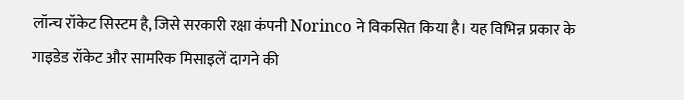लॉन्च रॉकेट सिस्टम है, जिसे सरकारी रक्षा कंपनी Norinco ने विकसित किया है। यह विभिन्न प्रकार के गाइडेड रॉकेट और सामरिक मिसाइलें दागने की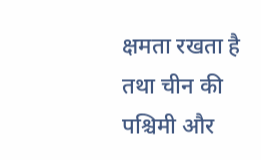क्षमता रखता है तथा चीन की पश्चिमी और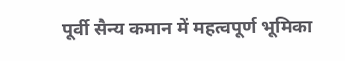पूर्वी सैन्य कमान में महत्वपूर्ण भूमिका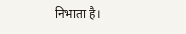निभाता है।